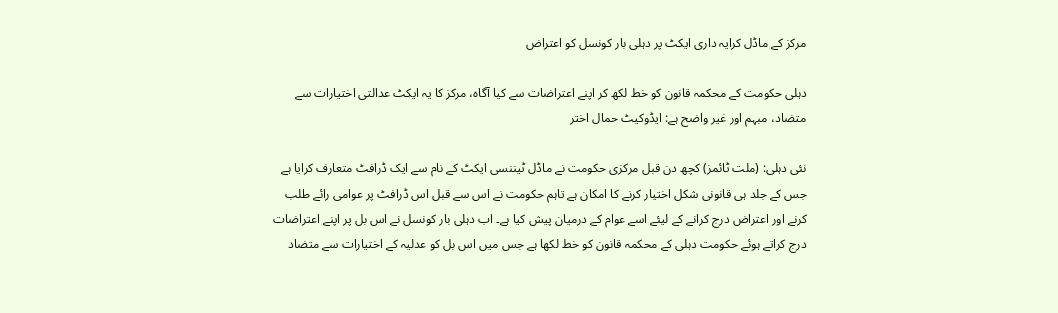مرکز کے ماڈل کرایہ داری ایکٹ پر دہلی بار کونسل کو اعتراض

دہلی حکومت کے محکمہ قانون کو خط لکھ کر اپنے اعتراضات سے کیا آگاہ، مرکز کا یہ ایکٹ عدالتی اختیارات سے متضاد، مبہم اور غیر واضح ہے: ایڈوکیٹ حمال اختر

نئی دہلی: (ملت ٹائمز) کچھ دن قبل مرکزی حکومت نے ماڈل ٹیننسی ایکٹ کے نام سے ایک ڈرافٹ متعارف کرایا ہے جس کے جلد ہی قانونی شکل اختیار کرنے کا امکان ہے تاہم حکومت نے اس سے قبل اس ڈرافٹ پر عوامی رائے طلب کرنے اور اعتراض درج کرانے کے لیئے اسے عوام کے درمیان پیش کیا ہے۔ اب دہلی بار کونسل نے اس بل پر اپنے اعتراضات درج کراتے ہوئے حکومت دہلی کے محکمہ قانون کو خط لکھا ہے جس میں اس بل کو عدلیہ کے اختیارات سے متضاد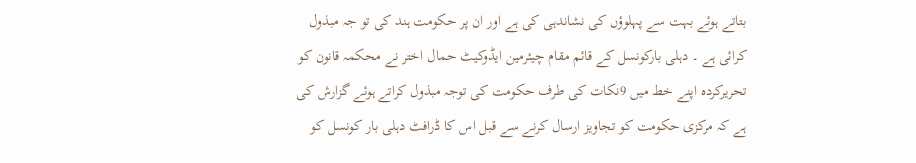بتاتے ہوئے بہت سے پہلوؤں کی نشاندہی کی ہے اور ان پر حکومت ہند کی تو جہ مبذول کرائی ہے ۔ دہلی بارکونسل کے قائم مقام چیئرمین ایڈوکیٹ حمال اختر نے محکمہ قانون کو تحریرکردہ اپنے خط میں 9نکات کی طرف حکومت کی توجہ مبذول کراتے ہوئے گزارش کی ہے کہ مرکزی حکومت کو تجاویز ارسال کرنے سے قبل اس کا ڈرافٹ دہلی بار کونسل کو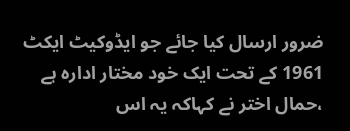ضرور ارسال کیا جائے جو ایڈوکیٹ ایکٹ 1961 کے تحت ایک خود مختار ادارہ ہے ،حمال اختر نے کہاکہ یہ اس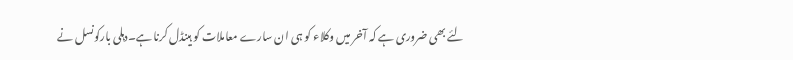لئے بھی ضروری ہے کہ آخر میں وکلاء کو ہی ان سارے معاملات کو ہینڈل کرنا ہے۔دہلی بارکونسل نے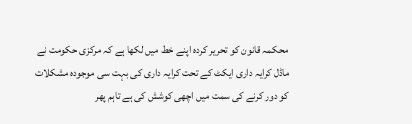محکمہ قانون کو تحریر کردہ اپنے خط میں لکھا ہے کہ مرکزی حکومت نے ماڈل کرایہ داری ایکٹ کے تحت کرایہ داری کی بہت سی موجودہ مشکلات کو دور کرنے کی سمت میں اچھی کوشش کی ہے تاہم پھر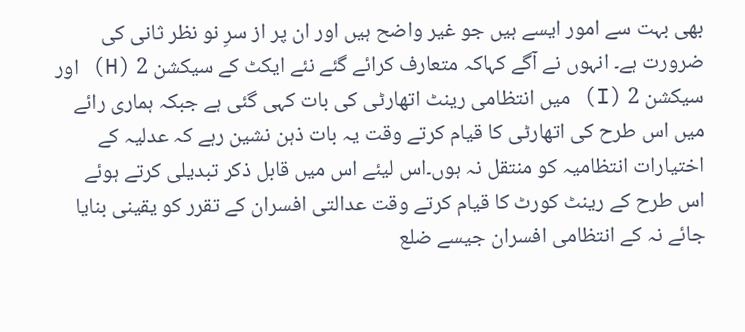بھی بہت سے امور ایسے ہیں جو غیر واضح ہیں اور ان پر از سرِ نو نظر ثانی کی ضرورت ہے۔ انہوں نے آگے کہاکہ متعارف کرائے گئے نئے ایکٹ کے سیکشن 2 (H) اور سیکشن 2 (I) میں انتظامی رینٹ اتھارٹی کی بات کہی گئی ہے جبکہ ہماری رائے میں اس طرح کی اتھارٹی کا قیام کرتے وقت یہ بات ذہن نشین رہے کہ عدلیہ کے اختیارات انتظامیہ کو منتقل نہ ہوں۔اس لیئے اس میں قابل ذکر تبدیلی کرتے ہوئے اس طرح کے رینٹ کورٹ کا قیام کرتے وقت عدالتی افسران کے تقرر کو یقینی بنایا جائے نہ کے انتظامی افسران جیسے ضلع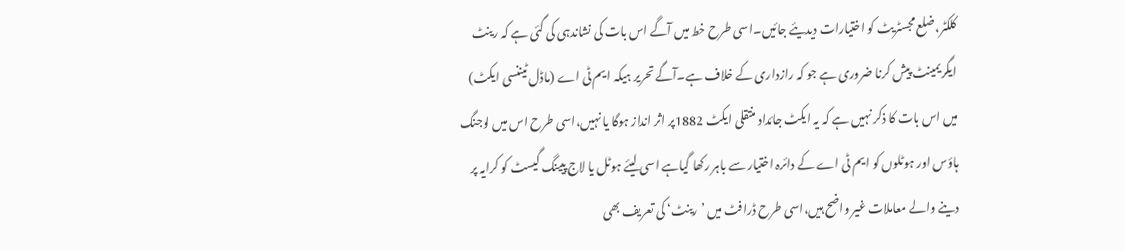کلکٹر،ضلع مجسٹریٹ کو اختیارات دیدیئے جائیں۔اسی طرح خط میں آگے اس بات کی نشاندہی کی گئی ہے کہ رینٹ ایگریمینٹ پیش کرنا ضروری ہے جو کہ رازداری کے خلاف ہے۔آگے تحریر ہیکہ ایم ٹی اے (ماڈل ٹیننسی ایکٹ) میں اس بات کا ذکر نہیں ہے کہ یہ ایکٹ جائداد منتقلی ایکٹ 1882پر اثر انداز ہوگا یا نہیں،اسی طرح اس میں لوجنگ ہاؤس اور ہوٹلوں کو ایم ٹی اے کے دائرہ اختیار سے باہر رکھا گیاہے اسی لیئے ہوٹل یا لاج پیینگ گیسٹ کو کرایہ پر دینے والے معاملات غیر واضح ہیں،اسی طرح ڈرافٹ میں ’رینٹ‘ کی تعریف بھی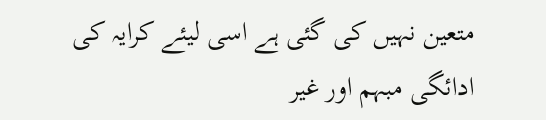متعین نہیں کی گئی ہے اسی لیئے کرایہ کی ادائگی مبہم اور غیر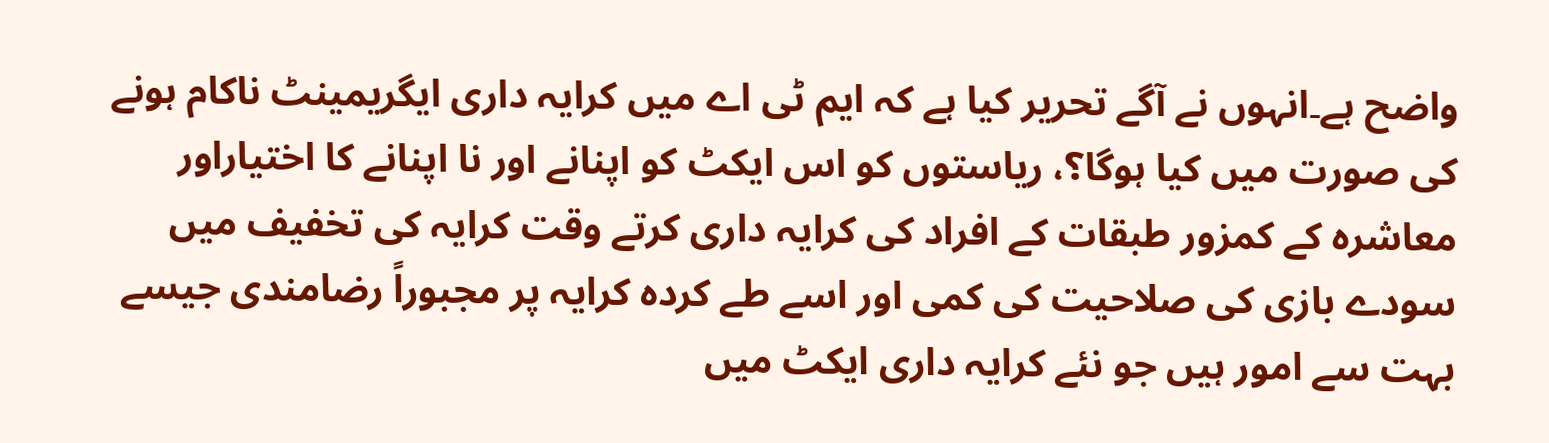واضح ہے۔انہوں نے آگے تحریر کیا ہے کہ ایم ٹی اے میں کرایہ داری ایگریمینٹ ناکام ہونے کی صورت میں کیا ہوگا؟، ریاستوں کو اس ایکٹ کو اپنانے اور نا اپنانے کا اختیاراور معاشرہ کے کمزور طبقات کے افراد کی کرایہ داری کرتے وقت کرایہ کی تخفیف میں سودے بازی کی صلاحیت کی کمی اور اسے طے کردہ کرایہ پر مجبوراً رضامندی جیسے بہت سے امور ہیں جو نئے کرایہ داری ایکٹ میں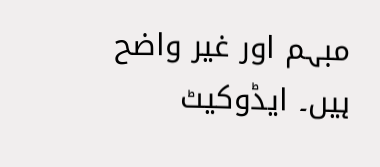مبہم اور غیر واضح ہیں۔ ایڈوکیٹ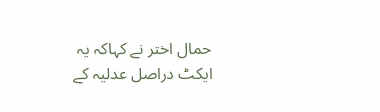حمال اختر نے کہاکہ یہ ایکٹ دراصل عدلیہ کے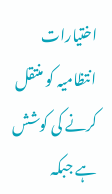اختیارات انتظامیہ کو منتقل کرنے کی کوشش ہے جبکہ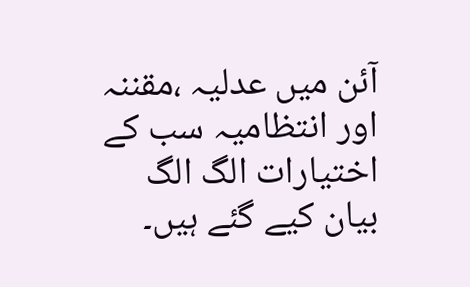آئن میں عدلیہ ،مقننہ اور انتظامیہ سب کے اختیارات الگ الگ بیان کیے گئے ہیں۔